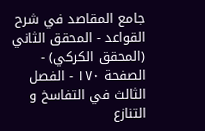جامع المقاصد في شرح القواعد - المحقق الثاني (المحقق الكركي) - الصفحة ١٧٠ - الفصل الثالث في التفاسخ و التنازع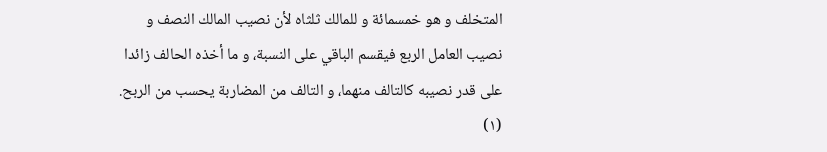المتخلف و هو خمسمائة و للمالك ثلثاه لأن نصيب المالك النصف و نصيب العامل الربع فيقسم الباقي على النسبة، و ما أخذه الحالف زائدا على قدر نصيبه كالتالف منهما، و التالف من المضاربة يحسب من الربح. (١)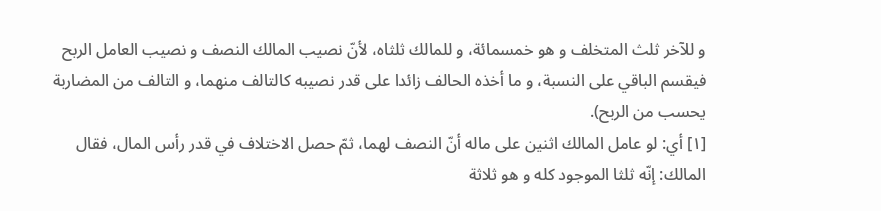و للآخر ثلث المتخلف و هو خمسمائة، و للمالك ثلثاه، لأنّ نصيب المالك النصف و نصيب العامل الربح فيقسم الباقي على النسبة، و ما أخذه الحالف زائدا على قدر نصيبه كالتالف منهما، و التالف من المضاربة يحسب من الربح).
[١] أي: لو عامل المالك اثنين على ماله أنّ النصف لهما، ثمّ حصل الاختلاف في قدر رأس المال، فقال المالك: إنّه ثلثا الموجود كله و هو ثلاثة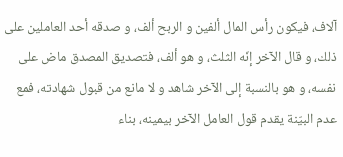آلاف، فيكون رأس المال ألفين و الربح ألف، و صدقه أحد العاملين على ذلك، و قال الآخر إنّه الثلث، و هو ألف، فتصديق المصدق ماض على نفسه، و هو بالنسبة إلى الآخر شاهد و لا مانع من قبول شهادته، فمع عدم البيّنة يقدم قول العامل الآخر بيمينه، بناء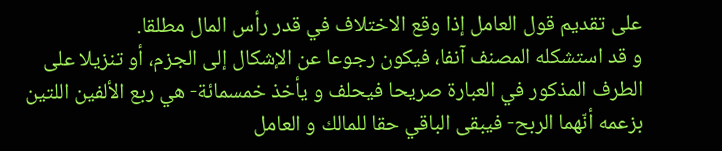على تقديم قول العامل إذا وقع الاختلاف في قدر رأس المال مطلقا.
و قد استشكله المصنف آنفا، فيكون رجوعا عن الإشكال إلى الجزم، أو تنزيلا على الطرف المذكور في العبارة صريحا فيحلف و يأخذ خمسمائة- هي ربع الألفين اللتين بزعمه أنّهما الربح- فيبقى الباقي حقا للمالك و العامل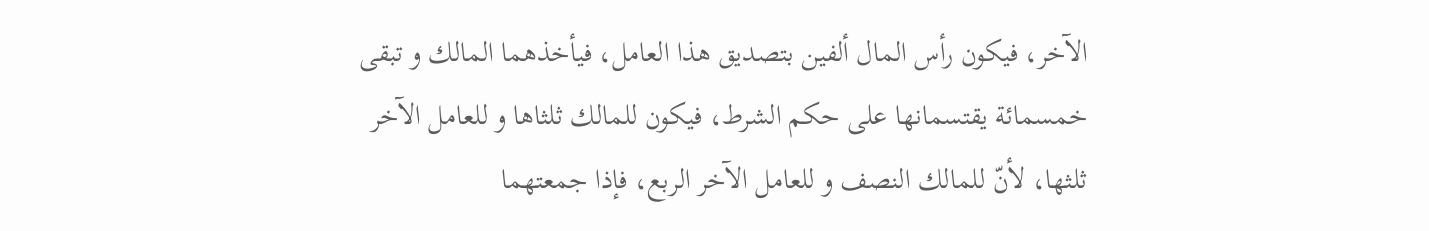الآخر، فيكون رأس المال ألفين بتصديق هذا العامل، فيأخذهما المالك و تبقى خمسمائة يقتسمانها على حكم الشرط، فيكون للمالك ثلثاها و للعامل الآخر ثلثها، لأنّ للمالك النصف و للعامل الآخر الربع، فإذا جمعتهما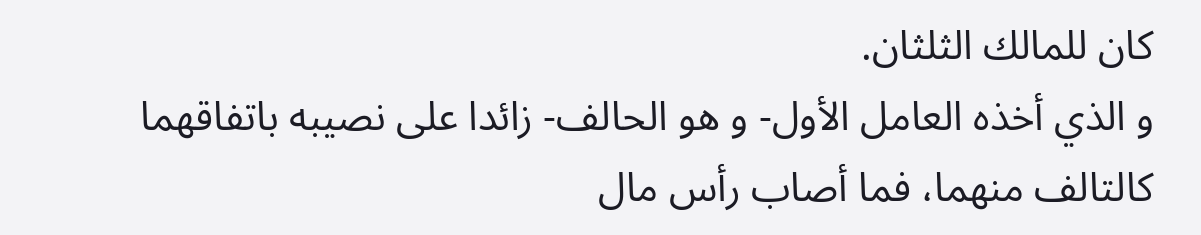كان للمالك الثلثان.
و الذي أخذه العامل الأول- و هو الحالف- زائدا على نصيبه باتفاقهما كالتالف منهما، فما أصاب رأس مال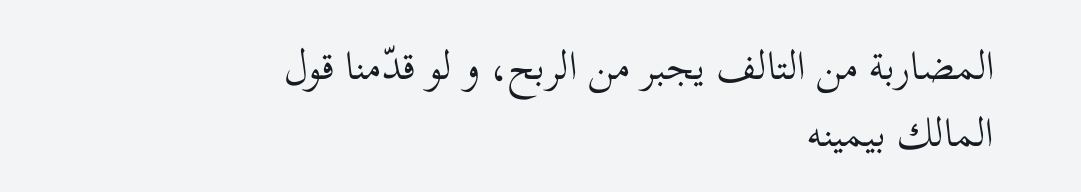المضاربة من التالف يجبر من الربح، و لو قدّمنا قول المالك بيمينه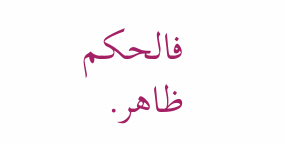فالحكم ظاهر.